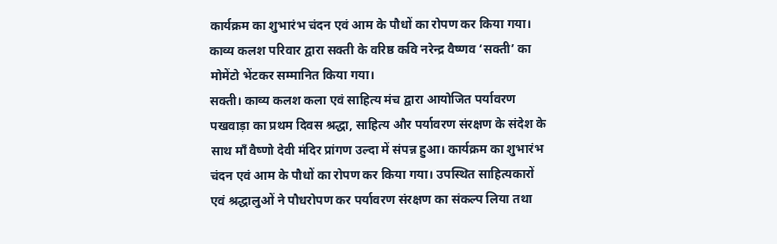कार्यक्रम का शुभारंभ चंदन एवं आम के पौधों का रोपण कर किया गया।
काव्य कलश परिवार द्वारा सक्ती के वरिष्ठ कवि नरेन्द्र वैष्णव ‘सक्ती’ का मोमेंटो भेंटकर सम्मानित किया गया।
सक्ती। काव्य कलश कला एवं साहित्य मंच द्वारा आयोजित पर्यावरण पखवाड़ा का प्रथम दिवस श्रद्धा, साहित्य और पर्यावरण संरक्षण के संदेश के साथ माँ वैष्णो देवी मंदिर प्रांगण उल्दा में संपन्न हुआ। कार्यक्रम का शुभारंभ चंदन एवं आम के पौधों का रोपण कर किया गया। उपस्थित साहित्यकारों एवं श्रद्धालुओं ने पौधरोपण कर पर्यावरण संरक्षण का संकल्प लिया तथा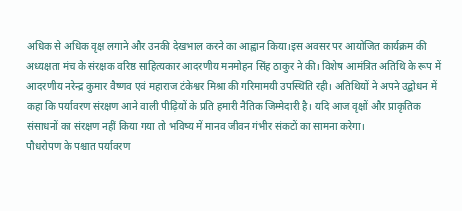अधिक से अधिक वृक्ष लगाने और उनकी देखभाल करने का आह्वान किया।इस अवसर पर आयोजित कार्यक्रम की अध्यक्षता मंच के संरक्षक वरिष्ठ साहित्यकार आदरणीय मनमोहन सिंह ठाकुर ने की। विशेष आमंत्रित अतिथि के रूप में आदरणीय नरेन्द्र कुमार वैष्णव एवं महाराज टंकेश्वर मिश्रा की गरिमामयी उपस्थिति रही। अतिथियों ने अपने उद्बोधन में कहा कि पर्यावरण संरक्षण आने वाली पीढ़ियों के प्रति हमारी नैतिक जिम्मेदारी है। यदि आज वृक्षों और प्राकृतिक संसाधनों का संरक्षण नहीं किया गया तो भविष्य में मानव जीवन गंभीर संकटों का सामना करेगा।
पौधरोपण के पश्चात पर्यावरण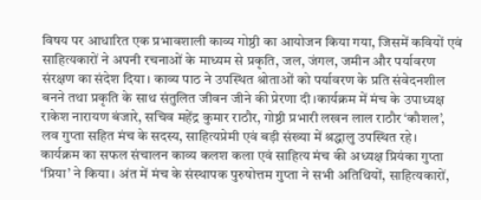विषय पर आधारित एक प्रभावशाली काव्य गोष्ठी का आयोजन किया गया, जिसमें कवियों एवं साहित्यकारों ने अपनी रचनाओं के माध्यम से प्रकृति, जल, जंगल, जमीन और पर्यावरण संरक्षण का संदेश दिया। काव्य पाठ ने उपस्थित श्रोताओं को पर्यावरण के प्रति संवेदनशील बनने तथा प्रकृति के साथ संतुलित जीवन जीने की प्रेरणा दी।कार्यक्रम में मंच के उपाध्यक्ष राकेश नारायण बंजारे, सचिव महेंद्र कुमार राठौर, गोष्ठी प्रभारी लखन लाल राठौर ‘कौशल’, लव गुप्ता सहित मंच के सदस्य, साहित्यप्रेमी एवं बड़ी संख्या में श्रद्धालु उपस्थित रहे।
कार्यक्रम का सफल संचालन काव्य कलश कला एवं साहित्य मंच की अध्यक्ष प्रियंका गुप्ता ‘प्रिया’ ने किया। अंत में मंच के संस्थापक पुरुषोत्तम गुप्ता ने सभी अतिथियों, साहित्यकारों,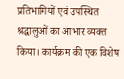प्रतिभागियों एवं उपस्थित श्रद्धालुओं का आभार व्यक्त किया। कार्यक्रम की एक विशेष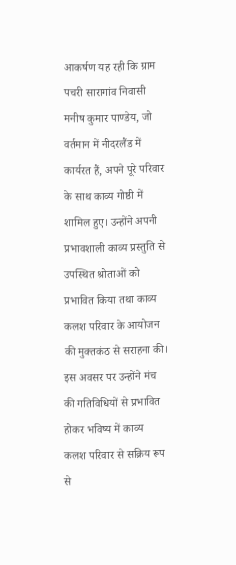आकर्षण यह रही कि ग्राम पचरी सारागांव निवासी मनीष कुमार पाण्डेय, जो वर्तमान में नीदरलैंड में कार्यरत हैं, अपने पूरे परिवार के साथ काव्य गोष्ठी में शामिल हुए। उन्होंने अपनी प्रभावशाली काव्य प्रस्तुति से उपस्थित श्रोताओं को प्रभावित किया तथा काव्य कलश परिवार के आयोजन की मुक्तकंठ से सराहना की। इस अवसर पर उन्होंने मंच की गतिविधियों से प्रभावित होकर भविष्य में काव्य कलश परिवार से सक्रिय रूप से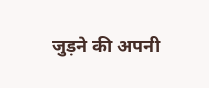जुड़ने की अपनी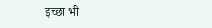इच्छा भी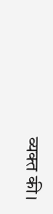व्यक्त की।